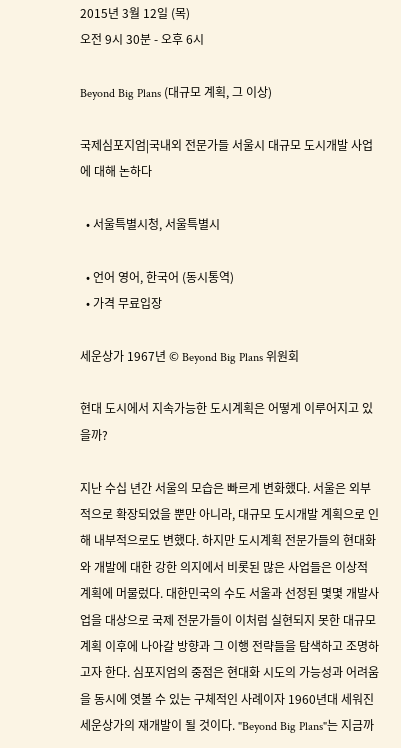2015년 3월 12일 (목)
오전 9시 30분 - 오후 6시

Beyond Big Plans (대규모 계획, 그 이상)

국제심포지엄|국내외 전문가들 서울시 대규모 도시개발 사업에 대해 논하다

  • 서울특별시청, 서울특별시

  • 언어 영어, 한국어 (동시통역)
  • 가격 무료입장

세운상가 1967년 © Beyond Big Plans 위원회

현대 도시에서 지속가능한 도시계획은 어떻게 이루어지고 있을까?

지난 수십 년간 서울의 모습은 빠르게 변화했다. 서울은 외부적으로 확장되었을 뿐만 아니라, 대규모 도시개발 계획으로 인해 내부적으로도 변했다. 하지만 도시계획 전문가들의 현대화와 개발에 대한 강한 의지에서 비롯된 많은 사업들은 이상적 계획에 머물렀다. 대한민국의 수도 서울과 선정된 몇몇 개발사업을 대상으로 국제 전문가들이 이처럼 실현되지 못한 대규모 계획 이후에 나아갈 방향과 그 이행 전략들을 탐색하고 조명하고자 한다. 심포지엄의 중점은 현대화 시도의 가능성과 어려움을 동시에 엿볼 수 있는 구체적인 사례이자 1960년대 세워진 세운상가의 재개발이 될 것이다. "Beyond Big Plans"는 지금까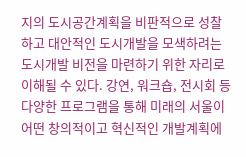지의 도시공간계획을 비판적으로 성찰하고 대안적인 도시개발을 모색하려는 도시개발 비전을 마련하기 위한 자리로 이해될 수 있다. 강연, 워크숍, 전시회 등 다양한 프로그램을 통해 미래의 서울이 어떤 창의적이고 혁신적인 개발계획에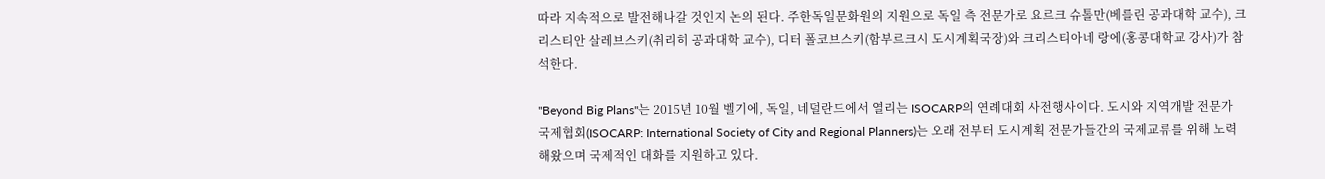따라 지속적으로 발전해나갈 것인지 논의 된다. 주한독일문화원의 지원으로 독일 측 전문가로 요르크 슈톨만(베를린 공과대학 교수), 크리스티안 살레브스키(취리히 공과대학 교수), 디터 폴코브스키(함부르크시 도시계획국장)와 크리스티아네 랑에(홍콩대학교 강사)가 참석한다.

"Beyond Big Plans"는 2015년 10월 벨기에, 독일, 네덜란드에서 열리는 ISOCARP의 연례대회 사전행사이다. 도시와 지역개발 전문가 국제협회(ISOCARP: International Society of City and Regional Planners)는 오래 전부터 도시계획 전문가들간의 국제교류를 위해 노력해왔으며 국제적인 대화를 지원하고 있다.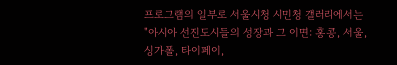프로그램의 일부로 서울시청 시민청 갤러리에서는 "아시아 선진도시들의 성장과 그 이면: 홍콩, 서울, 싱가폴, 타이페이,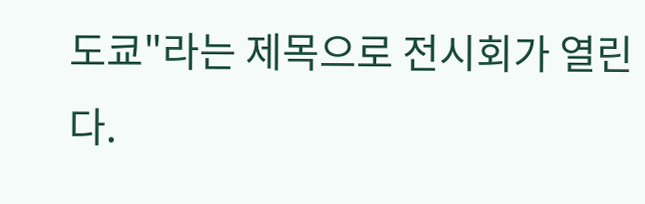도쿄"라는 제목으로 전시회가 열린다.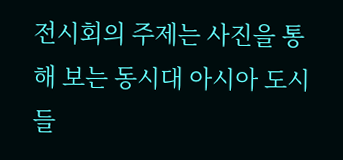전시회의 주제는 사진을 통해 보는 동시대 아시아 도시들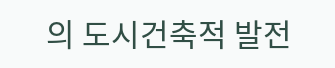의 도시건축적 발전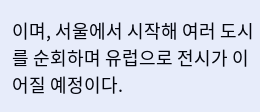이며, 서울에서 시작해 여러 도시를 순회하며 유럽으로 전시가 이어질 예정이다.